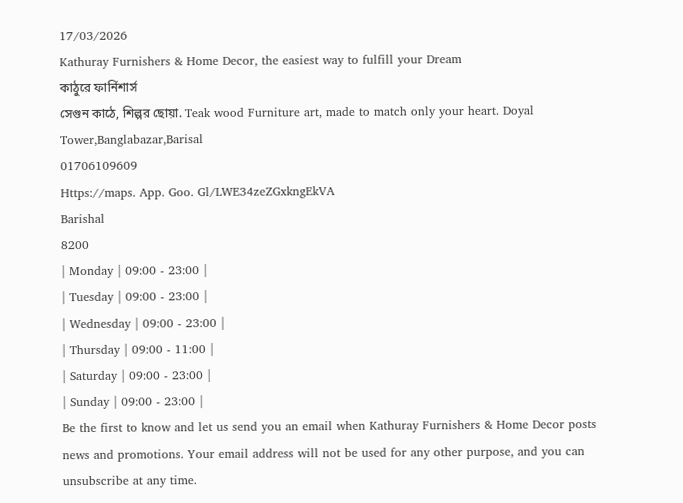17/03/2026
Kathuray Furnishers & Home Decor, the easiest way to fulfill your Dream
কাঠুরে ফার্নিশার্স
সেগুন কাঠে, শিল্পর ছোয়া. Teak wood Furniture art, made to match only your heart. Doyal Tower,Banglabazar,Barisal
01706109609
Https://maps. App. Goo. Gl/LWE34zeZGxkngEkVA
Barishal
8200
| Monday | 09:00 - 23:00 |
| Tuesday | 09:00 - 23:00 |
| Wednesday | 09:00 - 23:00 |
| Thursday | 09:00 - 11:00 |
| Saturday | 09:00 - 23:00 |
| Sunday | 09:00 - 23:00 |
Be the first to know and let us send you an email when Kathuray Furnishers & Home Decor posts news and promotions. Your email address will not be used for any other purpose, and you can unsubscribe at any time.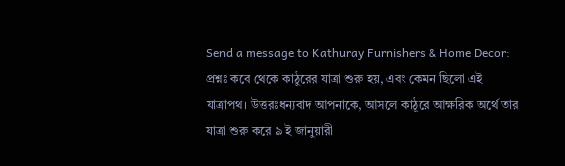Send a message to Kathuray Furnishers & Home Decor:
প্রশ্নঃ কবে থেকে কাঠুরের যাত্রা শুরু হয়, এবং কেমন ছিলো এই যাত্রাপথ। উত্তরঃধন্যবাদ আপনাকে, আসলে কাঠূরে আক্ষরিক অর্থে তার যাত্রা শুরু করে ৯ ই জানুয়ারী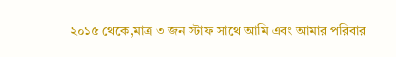২০১৫ থেকে,মাত্র ৩ জন স্টাফ সাথে আমি এবং আমার পরিবার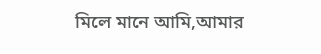মিলে মানে আমি,আমার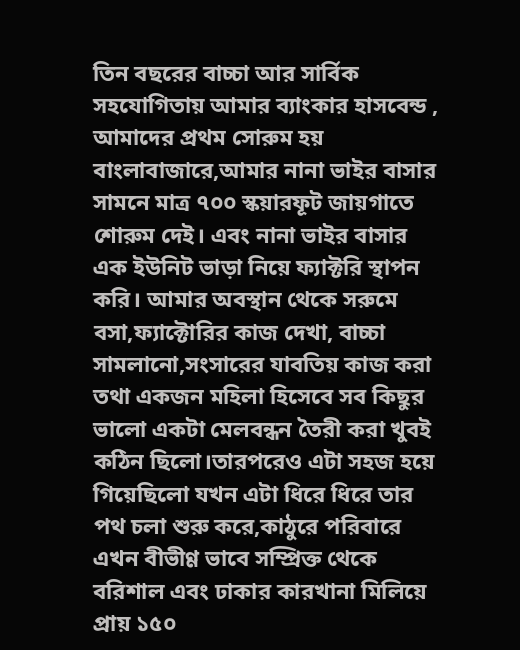তিন বছরের বাচ্চা আর সার্বিক সহযোগিতায় আমার ব্যাংকার হাসবেন্ড , আমাদের প্রথম সোরুম হয় বাংলাবাজারে,আমার নানা ভাইর বাসার সামনে মাত্র ৭০০ স্কয়ারফূট জায়গাতে শোরুম দেই। এবং নানা ভাইর বাসার এক ইউনিট ভাড়া নিয়ে ফ্যাক্টরি স্থাপন করি। আমার অবস্থান থেকে সরুমে বসা,ফ্যাক্টোরির কাজ দেখা, বাচ্চা সামলানো,সংসারের যাবতিয় কাজ করা তথা একজন মহিলা হিসেবে সব কিছুর ভালো একটা মেলবন্ধন তৈরী করা খুবই কঠিন ছিলো।তারপরেও এটা সহজ হয়ে গিয়েছিলো যখন এটা ধিরে ধিরে তার পথ চলা শুরু করে,কাঠুরে পরিবারে এখন বীভীণ্ণ ভাবে সম্প্রিক্ত থেকে বরিশাল এবং ঢাকার কারখানা মিলিয়ে প্রায় ১৫০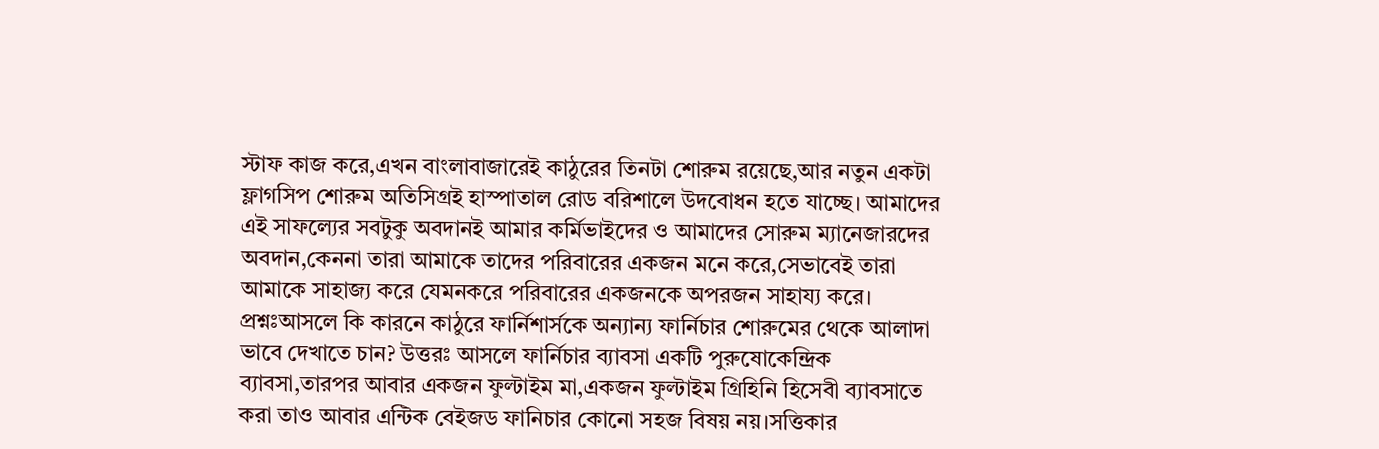স্টাফ কাজ করে,এখন বাংলাবাজারেই কাঠুরের তিনটা শোরুম রয়েছে,আর নতুন একটা ফ্লাগসিপ শোরুম অতিসিগ্রই হাস্পাতাল রোড বরিশালে উদবোধন হতে যাচ্ছে। আমাদের এই সাফল্যের সবটুকু অবদানই আমার কর্মিভাইদের ও আমাদের সোরুম ম্যানেজারদের অবদান,কেননা তারা আমাকে তাদের পরিবারের একজন মনে করে,সেভাবেই তারা আমাকে সাহাজ্য করে যেমনকরে পরিবারের একজনকে অপরজন সাহায্য করে। প্রশ্নঃআসলে কি কারনে কাঠুরে ফার্নিশার্সকে অন্যান্য ফার্নিচার শোরুমের থেকে আলাদা ভাবে দেখাতে চান? উত্তরঃ আসলে ফার্নিচার ব্যাবসা একটি পুরুষোকেন্দ্রিক ব্যাবসা,তারপর আবার একজন ফুল্টাইম মা,একজন ফুল্টাইম গ্রিহিনি হিসেবী ব্যাবসাতে করা তাও আবার এন্টিক বেইজড ফানিচার কোনো সহজ বিষয় নয়।সত্তিকার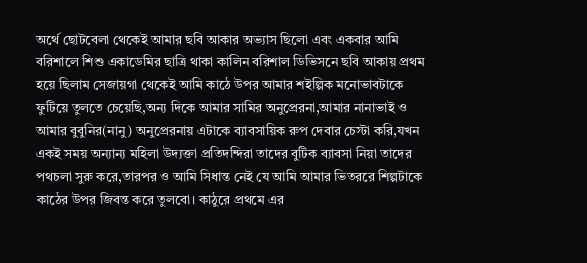অর্থে ছোটবেলা থেকেই আমার ছবি আকার অভ্যাস ছিলো এবং একবার আমি বরিশালে শিশু একাডেমির ছাত্রি থাকা কালিন বরিশাল ডিভিসনে ছবি আকায় প্রথম হয়ে ছিলাম সেজায়গা থেকেই আমি কাঠে উপর আমার শইল্পিক মনোভাবটাকে ফুটিয়ে তুলতে চেয়েছি,অন্য দিকে আমার সামির অনুপ্রেরনা,আমার নানাভাই ও আমার বুবুনির(নানু) অনুপ্রেরনায় এটাকে ব্যাবসায়িক রুপ দেবার চেস্টা করি,যখন একই সময় অন্যান্য মহিলা উদ্যক্তা প্রতিদন্দিরা তাদের বুটিক ব্যাবসা নিয়া তাদের পথচলা সুরু করে,তারপর ও আমি সিধান্ত নেই যে আমি আমার ভিতররে শিল্পটাকে কাঠের উপর জিবন্ত করে তুলবো। কাঠুরে প্রথমে এর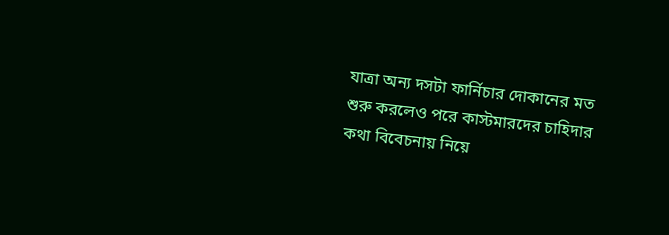যাত্রা অন্য দসটা ফার্নিচার দোকানের মত শুরু করলেও পরে কাস্টমারদের চাহিদার কথা বিবেচনায় নিয়ে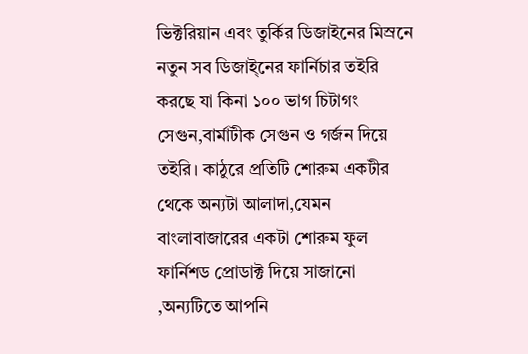ভিক্টরিয়ান এবং তুর্কির ডিজাইনের মিস্রনে নতুন সব ডিজাই্নের ফার্নিচার তইরি করছে যা কিনা ১০০ ভাগ চিটাগং সেগুন,বার্মাটীক সেগুন ও গর্জন দিয়ে তইরি। কাঠুরে প্রতিটি শোরুম একটীর থেকে অন্যটা আলাদা,যেমন বাংলাবাজারের একটা শোরুম ফুল ফার্নিশড প্রোডাক্ট দিয়ে সাজানো ,অন্যটিতে আপনি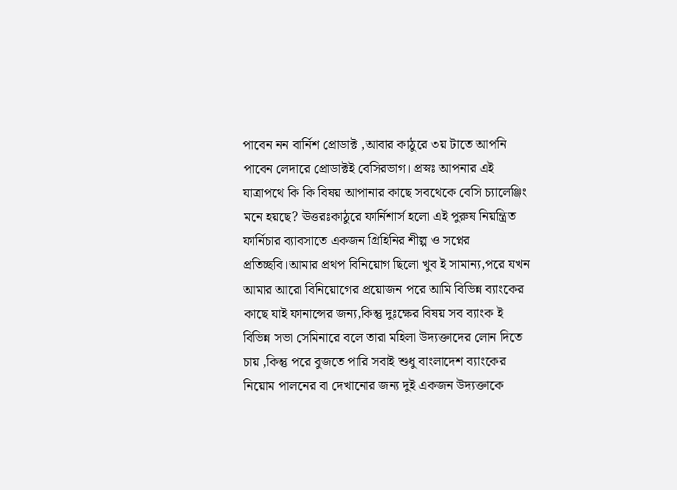পাবেন নন বার্নিশ প্রোডাক্ট ,আবার কাঠুরে ৩য় টাতে আপনি পাবেন লেদারে প্রোডাক্টই বেসিরভাগ। প্রস্নঃ আপনার এই যাত্রাপথে কি কি বিষয় আপানার কাছে সবথেকে বেসি চ্যালেঞ্জিং মনে হয়ছে? ঊত্তরঃকাঠুরে ফার্নিশার্স হলো এই পুরুষ নিয়ন্ত্রিত ফার্নিচার ব্যাবসাতে একজন গ্রিহিনির শীল্প ও সপ্নের প্রতিচ্ছবি।আমার প্রথপ বিনিয়োগ ছিলো খুব ই সামান্য,পরে যখন আমার আরো বিনিয়োগের প্রয়োজন পরে আমি বিভিন্ন ব্যাংকের কাছে যাই ফানান্সের জন্য,কিন্তু দুঃক্ষের বিষয় সব ব্যাংক ই বিভিন্ন সভা সেমিনারে বলে তারা মহিলা উদ্যক্তাদের লোন দিতে চায় ,কিন্তু পরে বুজতে পারি সবাই শুধু বাংলাদেশ ব্যাংকের নিয়োম পালনের বা দেখানোর জন্য দুই একজন উদ্যক্তাকে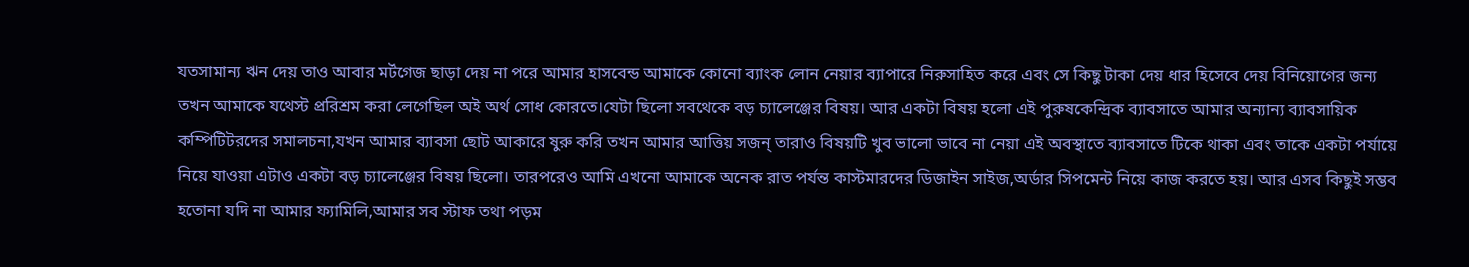যতসামান্য ঋন দেয় তাও আবার মর্টগেজ ছাড়া দেয় না পরে আমার হাসবেন্ড আমাকে কোনো ব্যাংক লোন নেয়ার ব্যাপারে নিরুসাহিত করে এবং সে কিছু টাকা দেয় ধার হিসেবে দেয় বিনিয়োগের জন্য তখন আমাকে যথেস্ট প্ররিশ্রম করা লেগেছিল অই অর্থ সোধ কোরতে।যেটা ছিলো সবথেকে বড় চ্যালেঞ্জের বিষয়। আর একটা বিষয় হলো এই পুরুষকেন্দ্রিক ব্যাবসাতে আমার অন্যান্য ব্যাবসায়িক কম্পিটিটরদের সমালচনা,যখন আমার ব্যাবসা ছোট আকারে ষুরু করি তখন আমার আত্তিয় সজন্ তারাও বিষয়টি খুব ভালো ভাবে না নেয়া এই অবস্থাতে ব্যাবসাতে টিকে থাকা এবং তাকে একটা পর্যায়ে নিয়ে যাওয়া এটাও একটা বড় চ্যালেঞ্জের বিষয় ছিলো। তারপরেও আমি এখনো আমাকে অনেক রাত পর্যন্ত কাস্টমারদের ডিজাইন সাইজ,অর্ডার সিপমেন্ট নিয়ে কাজ করতে হয়। আর এসব কিছুই সম্ভব হতোনা যদি না আমার ফ্যামিলি,আমার সব স্টাফ তথা পড়ম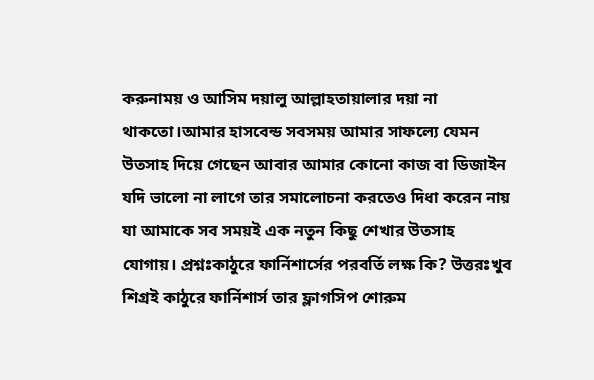করুনাময় ও আসিম দয়ালু আল্লাহতায়ালার দয়া না থাকতো।আমার হাসবেন্ড সবসময় আমার সাফল্যে যেমন উতসাহ দিয়ে গেছেন আবার আমার কোনো কাজ বা ডিজাইন যদি ভালো না লাগে তার সমালোচনা করতেও দিধা করেন নায় যা আমাকে সব সময়ই এক নতুন কিছু শেখার উতসাহ যোগায়। প্রশ্নঃকাঠুরে ফার্নিশার্সের পরবর্তি লক্ষ কি? উত্তরঃখুব শিগ্রই কাঠুরে ফার্নিশার্স তার ফ্লাগসিপ শোরুম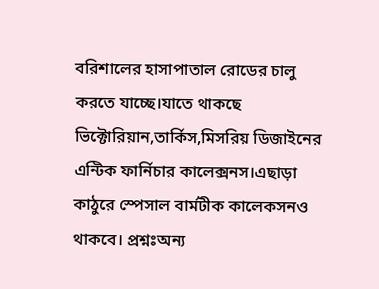বরিশালের হাসাপাতাল রোডের চালু করতে যাচ্ছে।যাতে থাকছে ভিক্টোরিয়ান,তার্কিস,মিসরিয় ডিজাইনের এন্টিক ফার্নিচার কালেক্সনস।এছাড়া কাঠুরে স্পেসাল বার্মটীক কালেকসনও থাকবে। প্রশ্নঃঅন্য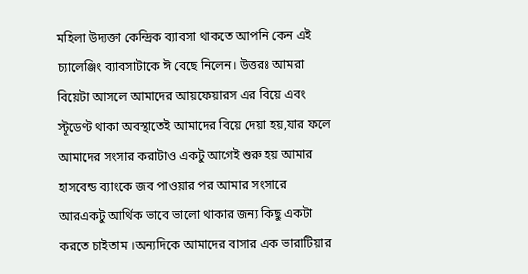মহিলা উদ্যক্তা কেন্দ্রিক ব্যাবসা থাকতে আপনি কেন এই চ্যালেঞ্জিং ব্যাবসাটাকে ঈ বেছে নিলেন। উত্তরঃ আমরা বিয়েটা আসলে আমাদের আয়ফেয়ারস এর বিয়ে এবং স্টূডেণ্ট থাকা অবস্থাতেই আমাদের বিয়ে দেয়া হয়,যার ফলে আমাদের সংসার করাটাও একটু আগেই শুরু হয় আমার হাসবেন্ড ব্যাংকে জব পাওয়ার পর আমার সংসারে আরএকটু আর্থিক ভাবে ভালো থাকার জন্য কিছু একটা করতে চাইতাম ।অন্যদিকে আমাদের বাসার এক ভারাটিয়ার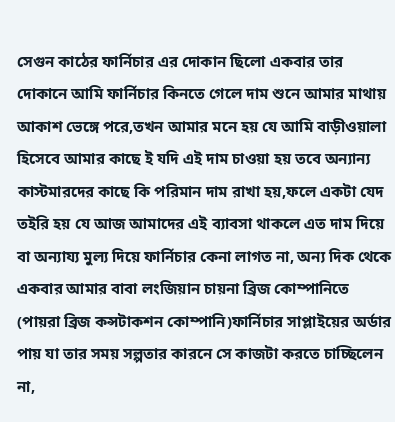সেগুন কাঠের ফার্নিচার এর দোকান ছিলো একবার তার দোকানে আমি ফার্নিচার কিনতে গেলে দাম শুনে আমার মাথায় আকাশ ভেঙ্গে পরে,তখন আমার মনে হয় যে আমি বাড়ীওয়ালা হিসেবে আমার কাছে ই যদি এই দাম চাওয়া হয় তবে অন্যান্য কাস্টমারদের কাছে কি পরিমান দাম রাখা হয়,ফলে একটা যেদ তইরি হয় যে আজ আমাদের এই ব্যাবসা থাকলে এত দাম দিয়ে বা অন্যায্য মুল্য দিয়ে ফার্নিচার কেনা লাগত না, অন্য দিক থেকে একবার আমার বাবা লংজিয়ান চায়না ব্রিজ কোম্পানিতে (পায়রা ব্রিজ কন্সটাকশন কোম্পানি)ফার্নিচার সাপ্লাইয়ের অর্ডার পায় যা তার সময় সল্পতার কারনে সে কাজটা করতে চাচ্ছিলেন না,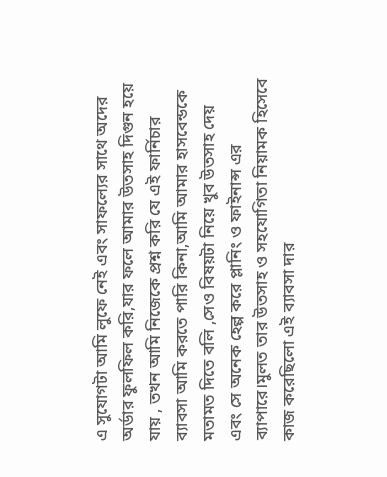এ সুযোগটা আমি লুফে নেই এবং সাফল্যের সাথে অদের অর্ডার ফুলফিল করি,যার ফলে আমার উতসাহ দিগুন হয়ে যায় , তখন আমি নিজেকে প্রশ্ন করি যে এই ফার্নিচার ব্যাবসা আমি করতে পারি কিনা,আমি আমার হাসবেন্ডকে মতামত দিতে বলি ,সেও বিষয়টা নিয়ে খুব উতসাহ দেয় এবং সে অনেক হেল্প করে প্লানিং ও ফাইনান্স এর ব্যাপারে।মুলত তার উতসাহ ও সহযোগিতা নিয়ামক হিসেবে কাজ করেছিলো এই ব্যাবসা দার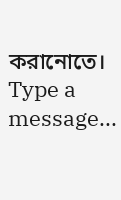করানোতে।
Type a message...